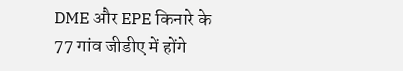DME और EPE किनारे के 77 गांव जीडीए में होंगे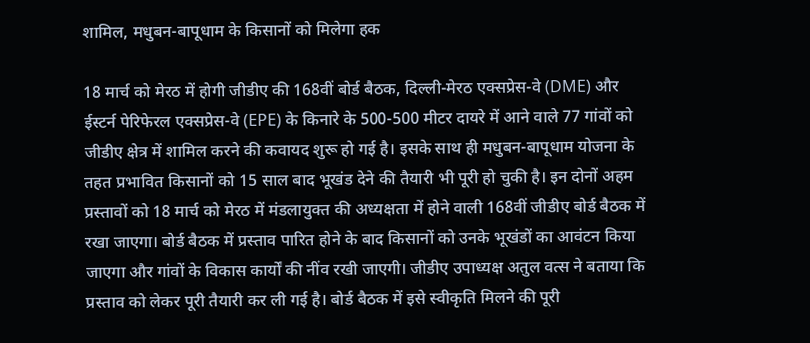शामिल, मधुबन-बापूधाम के किसानों को मिलेगा हक

18 मार्च को मेरठ में होगी जीडीए की 168वीं बोर्ड बैठक, दिल्ली-मेरठ एक्सप्रेस-वे (DME) और ईस्टर्न पेरिफेरल एक्सप्रेस-वे (EPE) के किनारे के 500-500 मीटर दायरे में आने वाले 77 गांवों को जीडीए क्षेत्र में शामिल करने की कवायद शुरू हो गई है। इसके साथ ही मधुबन-बापूधाम योजना के तहत प्रभावित किसानों को 15 साल बाद भूखंड देने की तैयारी भी पूरी हो चुकी है। इन दोनों अहम प्रस्तावों को 18 मार्च को मेरठ में मंडलायुक्त की अध्यक्षता में होने वाली 168वीं जीडीए बोर्ड बैठक में रखा जाएगा। बोर्ड बैठक में प्रस्ताव पारित होने के बाद किसानों को उनके भूखंडों का आवंटन किया जाएगा और गांवों के विकास कार्यों की नींव रखी जाएगी। जीडीए उपाध्यक्ष अतुल वत्स ने बताया कि प्रस्ताव को लेकर पूरी तैयारी कर ली गई है। बोर्ड बैठक में इसे स्वीकृति मिलने की पूरी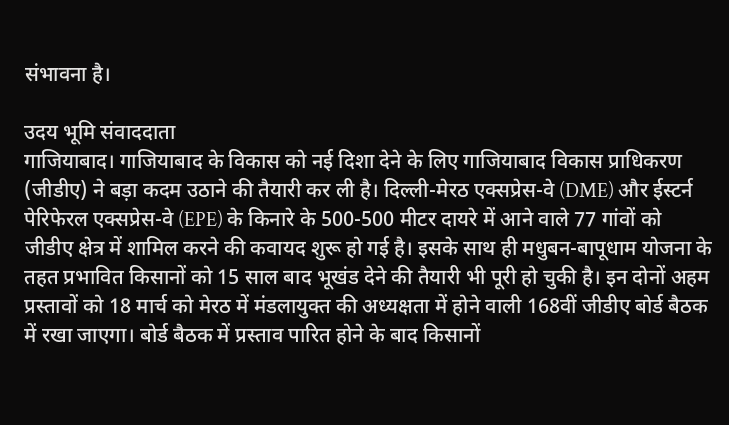संभावना है।

उदय भूमि संवाददाता
गाजियाबाद। गाजियाबाद के विकास को नई दिशा देने के लिए गाजियाबाद विकास प्राधिकरण (जीडीए) ने बड़ा कदम उठाने की तैयारी कर ली है। दिल्ली-मेरठ एक्सप्रेस-वे (DME) और ईस्टर्न पेरिफेरल एक्सप्रेस-वे (EPE) के किनारे के 500-500 मीटर दायरे में आने वाले 77 गांवों को जीडीए क्षेत्र में शामिल करने की कवायद शुरू हो गई है। इसके साथ ही मधुबन-बापूधाम योजना के तहत प्रभावित किसानों को 15 साल बाद भूखंड देने की तैयारी भी पूरी हो चुकी है। इन दोनों अहम प्रस्तावों को 18 मार्च को मेरठ में मंडलायुक्त की अध्यक्षता में होने वाली 168वीं जीडीए बोर्ड बैठक में रखा जाएगा। बोर्ड बैठक में प्रस्ताव पारित होने के बाद किसानों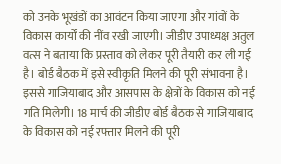को उनके भूखंडों का आवंटन किया जाएगा और गांवों के विकास कार्यों की नींव रखी जाएगी। जीडीए उपाध्यक्ष अतुल वत्स ने बताया कि प्रस्ताव को लेकर पूरी तैयारी कर ली गई है। बोर्ड बैठक में इसे स्वीकृति मिलने की पूरी संभावना है। इससे गाजियाबाद और आसपास के क्षेत्रों के विकास को नई गति मिलेगी। 18 मार्च की जीडीए बोर्ड बैठक से गाजियाबाद के विकास को नई रफ्तार मिलने की पूरी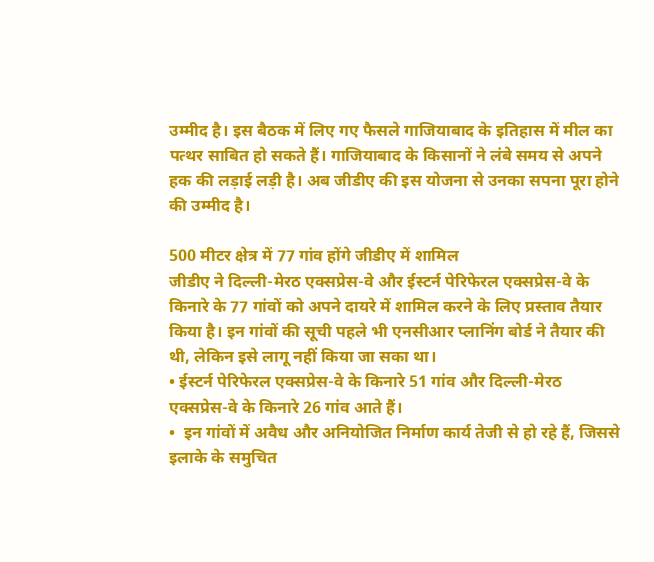उम्मीद है। इस बैठक में लिए गए फैसले गाजियाबाद के इतिहास में मील का पत्थर साबित हो सकते हैं। गाजियाबाद के किसानों ने लंबे समय से अपने हक की लड़ाई लड़ी है। अब जीडीए की इस योजना से उनका सपना पूरा होने की उम्मीद है।

500 मीटर क्षेत्र में 77 गांव होंगे जीडीए में शामिल
जीडीए ने दिल्ली-मेरठ एक्सप्रेस-वे और ईस्टर्न पेरिफेरल एक्सप्रेस-वे के किनारे के 77 गांवों को अपने दायरे में शामिल करने के लिए प्रस्ताव तैयार किया है। इन गांवों की सूची पहले भी एनसीआर प्लानिंग बोर्ड ने तैयार की थी, लेकिन इसे लागू नहीं किया जा सका था।
• ईस्टर्न पेरिफेरल एक्सप्रेस-वे के किनारे 51 गांव और दिल्ली-मेरठ एक्सप्रेस-वे के किनारे 26 गांव आते हैं।
•  इन गांवों में अवैध और अनियोजित निर्माण कार्य तेजी से हो रहे हैं, जिससे इलाके के समुचित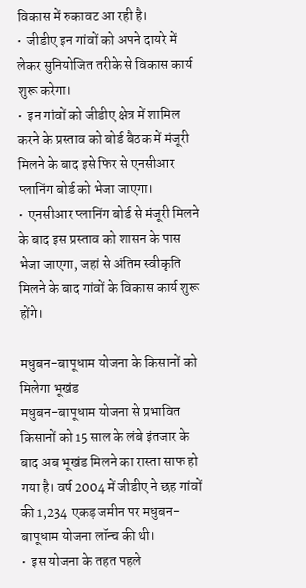विकास में रुकावट आ रही है।
•  जीडीए इन गांवों को अपने दायरे में लेकर सुनियोजित तरीके से विकास कार्य शुरू करेगा।
•  इन गांवों को जीडीए क्षेत्र में शामिल करने के प्रस्ताव को बोर्ड बैठक में मंजूरी मिलने के बाद इसे फिर से एनसीआर प्लानिंग बोर्ड को भेजा जाएगा।
•  एनसीआर प्लानिंग बोर्ड से मंजूरी मिलने के बाद इस प्रस्ताव को शासन के पास भेजा जाएगा, जहां से अंतिम स्वीकृति मिलने के बाद गांवों के विकास कार्य शुरू होंगे।

मधुबन-बापूधाम योजना के किसानों को मिलेगा भूखंड
मधुबन-बापूधाम योजना से प्रभावित किसानों को 15 साल के लंबे इंतजार के बाद अब भूखंड मिलने का रास्ता साफ हो गया है। वर्ष 2004 में जीडीए ने छह गांवों की 1,234 एकड़ जमीन पर मधुबन-बापूधाम योजना लॉन्च की थी।
•  इस योजना के तहत पहले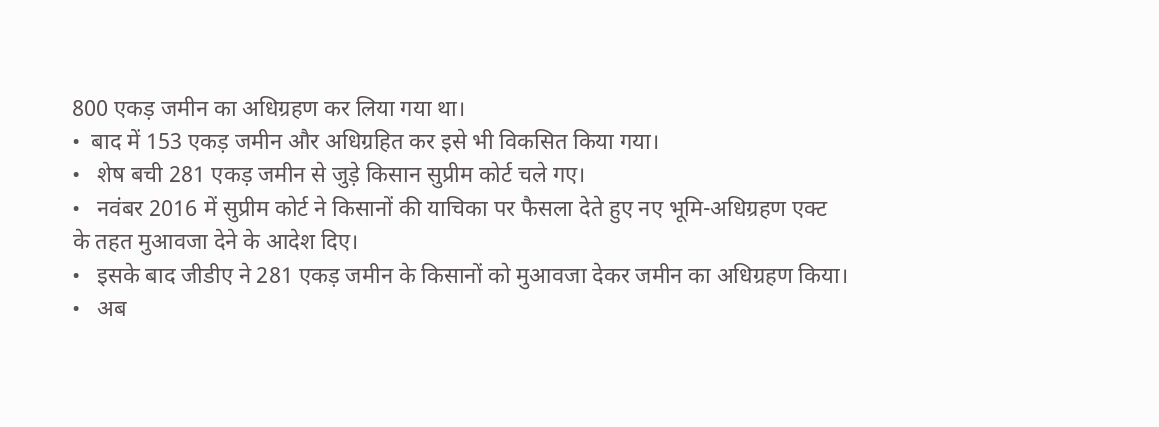800 एकड़ जमीन का अधिग्रहण कर लिया गया था।
•  बाद में 153 एकड़ जमीन और अधिग्रहित कर इसे भी विकसित किया गया।
•   शेष बची 281 एकड़ जमीन से जुड़े किसान सुप्रीम कोर्ट चले गए।
•   नवंबर 2016 में सुप्रीम कोर्ट ने किसानों की याचिका पर फैसला देते हुए नए भूमि-अधिग्रहण एक्ट के तहत मुआवजा देने के आदेश दिए।
•   इसके बाद जीडीए ने 281 एकड़ जमीन के किसानों को मुआवजा देकर जमीन का अधिग्रहण किया।
•   अब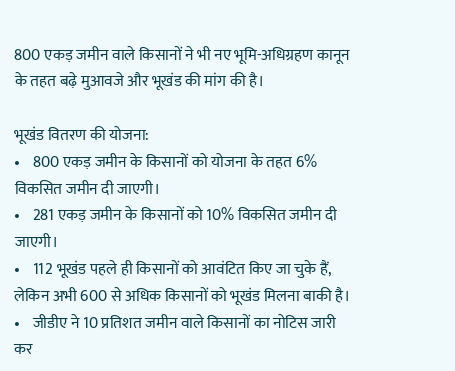800 एकड़ जमीन वाले किसानों ने भी नए भूमि-अधिग्रहण कानून के तहत बढ़े मुआवजे और भूखंड की मांग की है।

भूखंड वितरण की योजना:
•    800 एकड़ जमीन के किसानों को योजना के तहत 6% विकसित जमीन दी जाएगी।
•    281 एकड़ जमीन के किसानों को 10% विकसित जमीन दी जाएगी।
•    112 भूखंड पहले ही किसानों को आवंटित किए जा चुके हैं, लेकिन अभी 600 से अधिक किसानों को भूखंड मिलना बाकी है।
•    जीडीए ने 10 प्रतिशत जमीन वाले किसानों का नोटिस जारी कर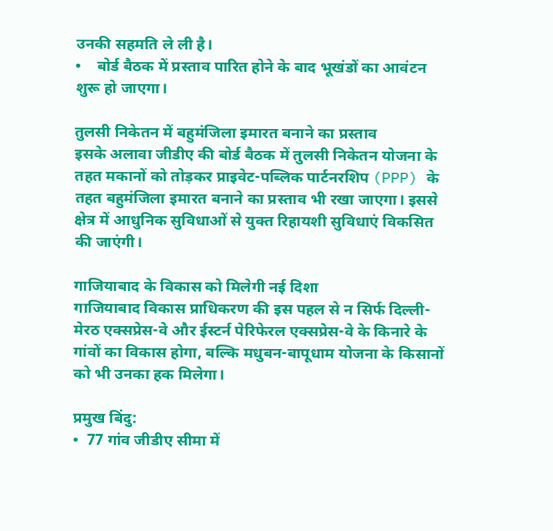उनकी सहमति ले ली है।
•    बोर्ड बैठक में प्रस्ताव पारित होने के बाद भूखंडों का आवंटन शुरू हो जाएगा।

तुलसी निकेतन में बहुमंजिला इमारत बनाने का प्रस्ताव
इसके अलावा जीडीए की बोर्ड बैठक में तुलसी निकेतन योजना के तहत मकानों को तोड़कर प्राइवेट-पब्लिक पार्टनरशिप (PPP) के तहत बहुमंजिला इमारत बनाने का प्रस्ताव भी रखा जाएगा। इससे क्षेत्र में आधुनिक सुविधाओं से युक्त रिहायशी सुविधाएं विकसित की जाएंगी।

गाजियाबाद के विकास को मिलेगी नई दिशा
गाजियाबाद विकास प्राधिकरण की इस पहल से न सिर्फ दिल्ली-मेरठ एक्सप्रेस-वे और ईस्टर्न पेरिफेरल एक्सप्रेस-वे के किनारे के गांवों का विकास होगा, बल्कि मधुबन-बापूधाम योजना के किसानों को भी उनका हक मिलेगा।

प्रमुख बिंदु:
•  77 गांव जीडीए सीमा में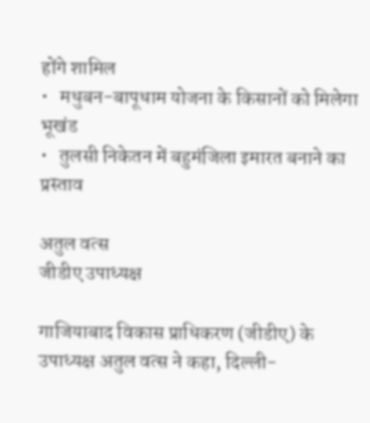होंगे शामिल
•   मधुबन-बापूधाम योजना के किसानों को मिलेगा भूखंड
•   तुलसी निकेतन में बहुमंजिला इमारत बनाने का प्रस्ताव

अतुल वत्स
जीडीए उपाध्यक्ष

गाजियाबाद विकास प्राधिकरण (जीडीए) के उपाध्यक्ष अतुल वत्स ने कहा, दिल्ली-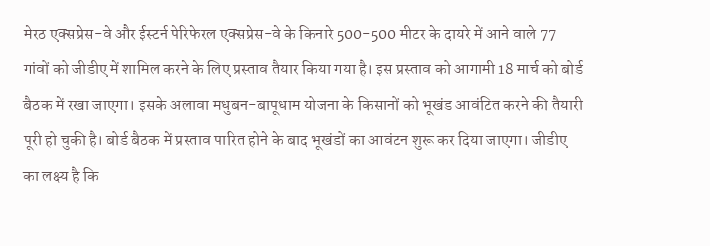मेरठ एक्सप्रेस-वे और ईस्टर्न पेरिफेरल एक्सप्रेस-वे के किनारे 500-500 मीटर के दायरे में आने वाले 77 गांवों को जीडीए में शामिल करने के लिए प्रस्ताव तैयार किया गया है। इस प्रस्ताव को आगामी 18 मार्च को बोर्ड बैठक में रखा जाएगा। इसके अलावा मधुबन-बापूधाम योजना के किसानों को भूखंड आवंटित करने की तैयारी पूरी हो चुकी है। बोर्ड बैठक में प्रस्ताव पारित होने के बाद भूखंडों का आवंटन शुरू कर दिया जाएगा। जीडीए का लक्ष्य है कि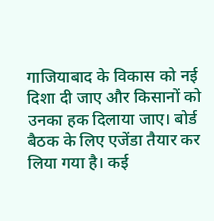गाजियाबाद के विकास को नई दिशा दी जाए और किसानों को उनका हक दिलाया जाए। बोर्ड बैठक के लिए एजेंडा तैयार कर लिया गया है। कई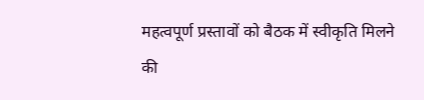महत्वपूर्ण प्रस्तावों को बैठक में स्वीकृति मिलने की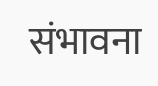संभावना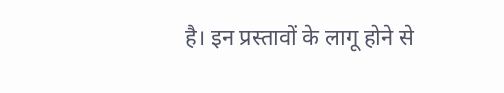है। इन प्रस्तावों के लागू होने से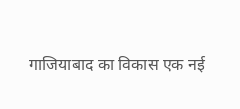गाजियाबाद का विकास एक नई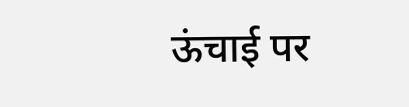ऊंचाई पर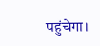पहुंचेगा।